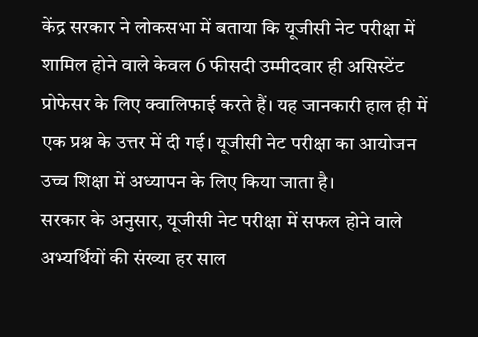केंद्र सरकार ने लोकसभा में बताया कि यूजीसी नेट परीक्षा में शामिल होने वाले केवल 6 फीसदी उम्मीदवार ही असिस्टेंट प्रोफेसर के लिए क्वालिफाई करते हैं। यह जानकारी हाल ही में एक प्रश्न के उत्तर में दी गई। यूजीसी नेट परीक्षा का आयोजन उच्च शिक्षा में अध्यापन के लिए किया जाता है।
सरकार के अनुसार, यूजीसी नेट परीक्षा में सफल होने वाले अभ्यर्थियों की संख्या हर साल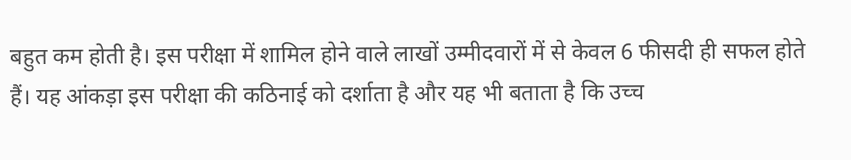बहुत कम होती है। इस परीक्षा में शामिल होने वाले लाखों उम्मीदवारों में से केवल 6 फीसदी ही सफल होते हैं। यह आंकड़ा इस परीक्षा की कठिनाई को दर्शाता है और यह भी बताता है कि उच्च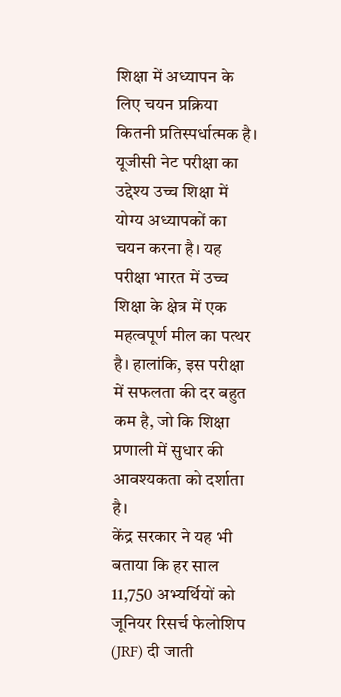शिक्षा में अध्यापन के लिए चयन प्रक्रिया कितनी प्रतिस्पर्धात्मक है।
यूजीसी नेट परीक्षा का उद्देश्य उच्च शिक्षा में योग्य अध्यापकों का चयन करना है। यह परीक्षा भारत में उच्च शिक्षा के क्षेत्र में एक महत्वपूर्ण मील का पत्थर है। हालांकि, इस परीक्षा में सफलता की दर बहुत कम है, जो कि शिक्षा प्रणाली में सुधार की आवश्यकता को दर्शाता है।
केंद्र सरकार ने यह भी बताया कि हर साल 11,750 अभ्यर्थियों को जूनियर रिसर्च फेलोशिप (JRF) दी जाती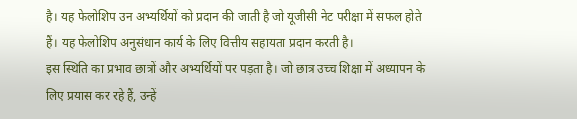है। यह फेलोशिप उन अभ्यर्थियों को प्रदान की जाती है जो यूजीसी नेट परीक्षा में सफल होते हैं। यह फेलोशिप अनुसंधान कार्य के लिए वित्तीय सहायता प्रदान करती है।
इस स्थिति का प्रभाव छात्रों और अभ्यर्थियों पर पड़ता है। जो छात्र उच्च शिक्षा में अध्यापन के लिए प्रयास कर रहे हैं, उन्हें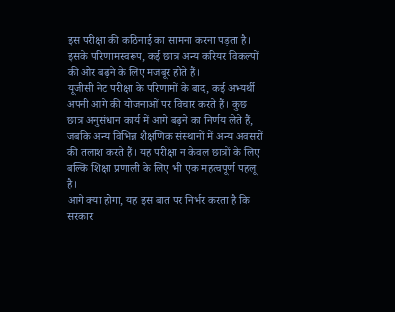इस परीक्षा की कठिनाई का सामना करना पड़ता है। इसके परिणामस्वरूप, कई छात्र अन्य करियर विकल्पों की ओर बढ़ने के लिए मजबूर होते हैं।
यूजीसी नेट परीक्षा के परिणामों के बाद, कई अभ्यर्थी अपनी आगे की योजनाओं पर विचार करते हैं। कुछ छात्र अनुसंधान कार्य में आगे बढ़ने का निर्णय लेते हैं, जबकि अन्य विभिन्न शैक्षणिक संस्थानों में अन्य अवसरों की तलाश करते हैं। यह परीक्षा न केवल छात्रों के लिए बल्कि शिक्षा प्रणाली के लिए भी एक महत्वपूर्ण पहलू है।
आगे क्या होगा, यह इस बात पर निर्भर करता है कि सरकार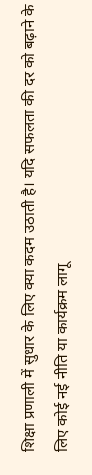शिक्षा प्रणाली में सुधार के लिए क्या कदम उठाती है। यदि सफलता की दर को बढ़ाने के लिए कोई नई नीति या कार्यक्रम लागू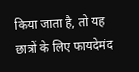किया जाता है, तो यह छात्रों के लिए फायदेमंद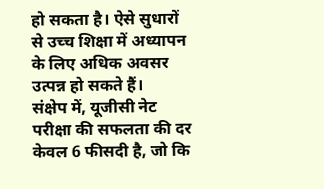हो सकता है। ऐसे सुधारों से उच्च शिक्षा में अध्यापन के लिए अधिक अवसर उत्पन्न हो सकते हैं।
संक्षेप में, यूजीसी नेट परीक्षा की सफलता की दर केवल 6 फीसदी है, जो कि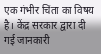एक गंभीर चिंता का विषय है। केंद्र सरकार द्वारा दी गई जानकारी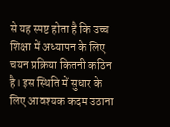से यह स्पष्ट होता है कि उच्च शिक्षा में अध्यापन के लिए चयन प्रक्रिया कितनी कठिन है। इस स्थिति में सुधार के लिए आवश्यक कदम उठाना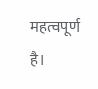महत्वपूर्ण है।